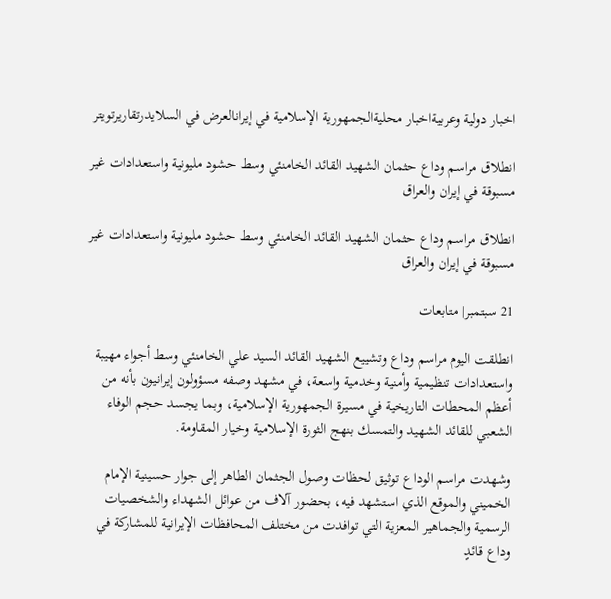اخبار دولية وعربيةاخبار محليةالجمهورية الإسلامية في إيرانالعرض في السلايدرتقاريرتويتر

انطلاق مراسم وداع حثمان الشهيد القائد الخامنئي وسط حشود مليونية واستعدادات غير مسبوقة في إيران والعراق

انطلاق مراسم وداع حثمان الشهيد القائد الخامنئي وسط حشود مليونية واستعدادات غير مسبوقة في إيران والعراق

21 سبتمبر| متابعات

انطلقت اليوم مراسم وداع وتشييع الشهيد القائد السيد علي الخامنئي وسط أجواء مهيبة واستعدادات تنظيمية وأمنية وخدمية واسعة، في مشهد وصفه مسؤولون إيرانيون بأنه من أعظم المحطات التاريخية في مسيرة الجمهورية الإسلامية، وبما يجسد حجم الوفاء الشعبي للقائد الشهيد والتمسك بنهج الثورة الإسلامية وخيار المقاومة.

وشهدت مراسم الوداع توثيق لحظات وصول الجثمان الطاهر إلى جوار حسينية الإمام الخميني والموقع الذي استشهد فيه، بحضور آلاف من عوائل الشهداء والشخصيات الرسمية والجماهير المعزية التي توافدت من مختلف المحافظات الإيرانية للمشاركة في وداع قائدٍ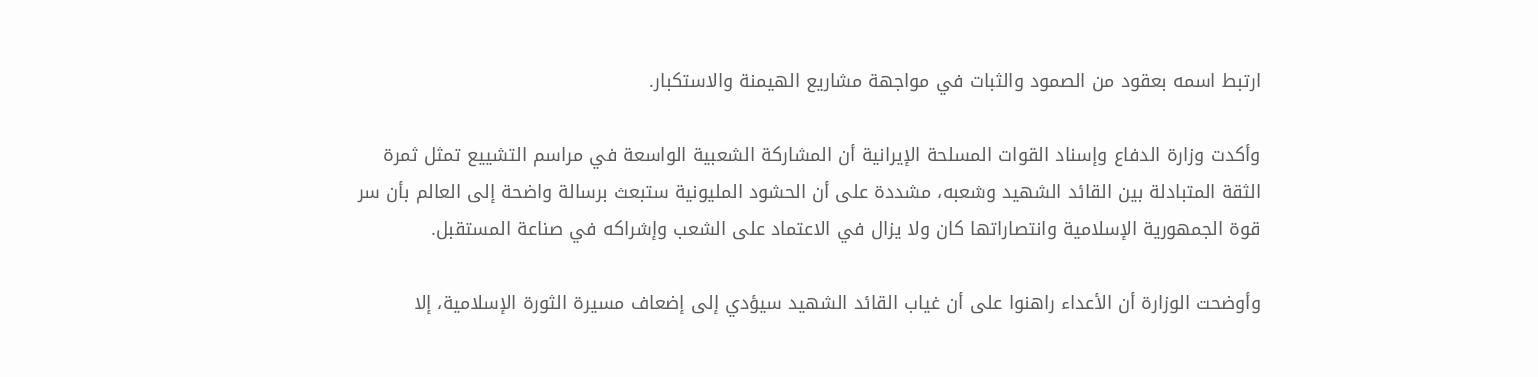ارتبط اسمه بعقود من الصمود والثبات في مواجهة مشاريع الهيمنة والاستكبار.

وأكدت وزارة الدفاع وإسناد القوات المسلحة الإيرانية أن المشاركة الشعبية الواسعة في مراسم التشييع تمثل ثمرة الثقة المتبادلة بين القائد الشهيد وشعبه، مشددة على أن الحشود المليونية ستبعث برسالة واضحة إلى العالم بأن سر قوة الجمهورية الإسلامية وانتصاراتها كان ولا يزال في الاعتماد على الشعب وإشراكه في صناعة المستقبل.

وأوضحت الوزارة أن الأعداء راهنوا على أن غياب القائد الشهيد سيؤدي إلى إضعاف مسيرة الثورة الإسلامية، إلا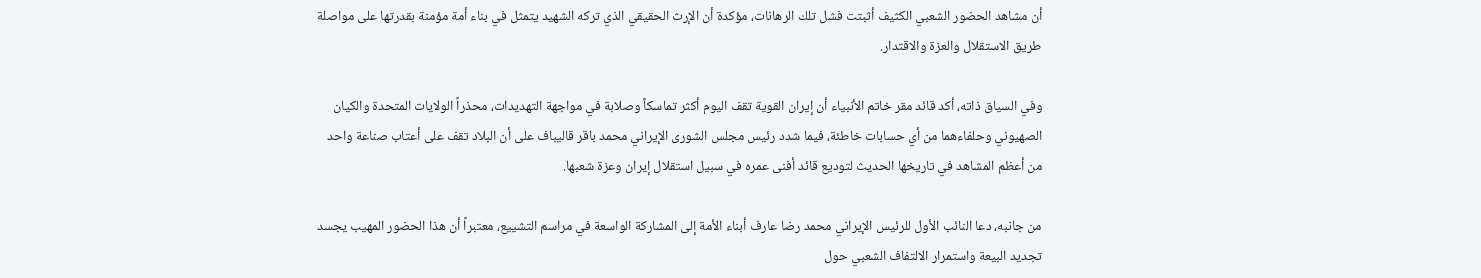أن مشاهد الحضور الشعبي الكثيف أثبتت فشل تلك الرهانات، مؤكدة أن الإرث الحقيقي الذي تركه الشهيد يتمثل في بناء أمة مؤمنة بقدرتها على مواصلة طريق الاستقلال والعزة والاقتدار.

وفي السياق ذاته، أكد قائد مقر خاتم الأنبياء أن إيران القوية تقف اليوم أكثر تماسكاً وصلابة في مواجهة التهديدات، محذراً الولايات المتحدة والكيان الصهيوني وحلفاءهما من أي حسابات خاطئة، فيما شدد رئيس مجلس الشورى الإيراني محمد باقر قاليباف على أن البلاد تقف على أعتاب صناعة واحد من أعظم المشاهد في تاريخها الحديث لتوديع قائد أفنى عمره في سبيل استقلال إيران وعزة شعبها.

من جانبه، دعا النائب الأول للرئيس الإيراني محمد رضا عارف أبناء الأمة إلى المشاركة الواسعة في مراسم التشييع، معتبراً أن هذا الحضور المهيب يجسد تجديد البيعة واستمرار الالتفاف الشعبي حول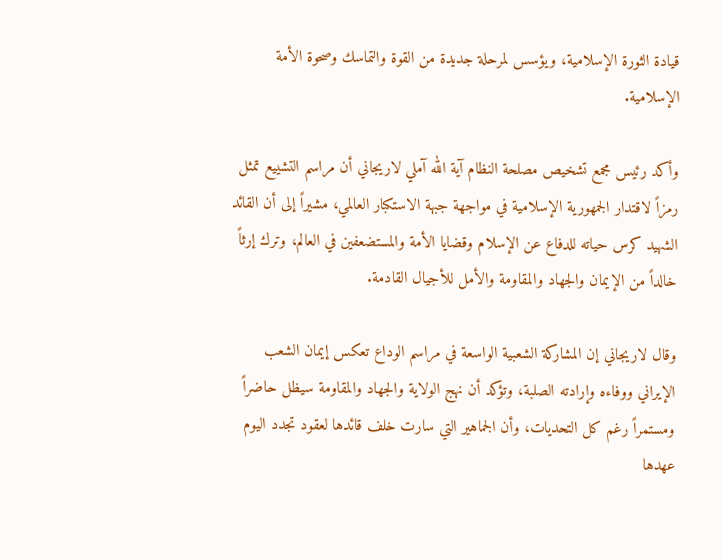قيادة الثورة الإسلامية، ويؤسس لمرحلة جديدة من القوة والتماسك وصحوة الأمة الإسلامية.

وأكد رئيس مجمع تشخيص مصلحة النظام آية الله آملي لاريجاني أن مراسم التشييع تمثل رمزاً لاقتدار الجمهورية الإسلامية في مواجهة جبهة الاستكبار العالمي، مشيراً إلى أن القائد الشهيد كرس حياته للدفاع عن الإسلام وقضايا الأمة والمستضعفين في العالم، وترك إرثاً خالداً من الإيمان والجهاد والمقاومة والأمل للأجيال القادمة.

وقال لاريجاني إن المشاركة الشعبية الواسعة في مراسم الوداع تعكس إيمان الشعب الإيراني ووفاءه وإرادته الصلبة، وتؤكد أن نهج الولاية والجهاد والمقاومة سيظل حاضراً ومستمراً رغم كل التحديات، وأن الجماهير التي سارت خلف قائدها لعقود تجدد اليوم عهدها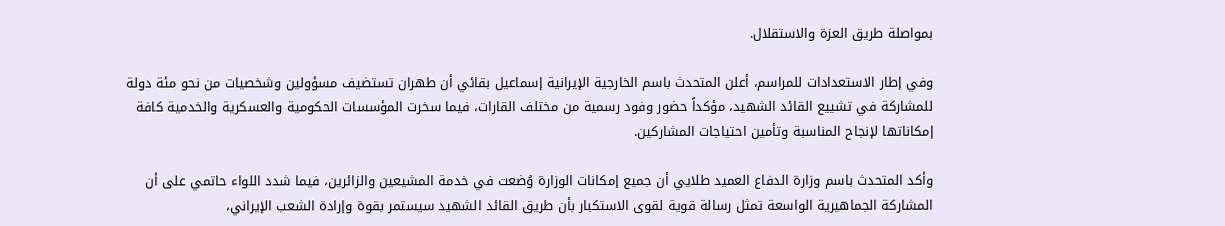بمواصلة طريق العزة والاستقلال.

وفي إطار الاستعدادات للمراسم، أعلن المتحدث باسم الخارجية الإيرانية إسماعيل بقائي أن طهران تستضيف مسؤولين وشخصيات من نحو مئة دولة للمشاركة في تشييع القائد الشهيد، مؤكداً حضور وفود رسمية من مختلف القارات، فيما سخرت المؤسسات الحكومية والعسكرية والخدمية كافة إمكاناتها لإنجاح المناسبة وتأمين احتياجات المشاركين.

وأكد المتحدث باسم وزارة الدفاع العميد طلايي أن جميع إمكانات الوزارة وُضعت في خدمة المشيعين والزائرين، فيما شدد اللواء حاتمي على أن المشاركة الجماهيرية الواسعة تمثل رسالة قوية لقوى الاستكبار بأن طريق القائد الشهيد سيستمر بقوة وإرادة الشعب الإيراني،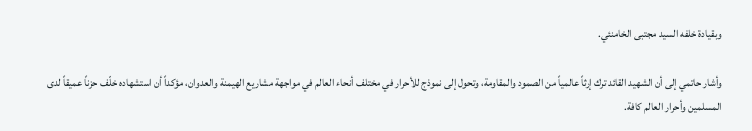وبقيادة خلفه السيد مجتبى الخامنئي.

وأشار حاتمي إلى أن الشهيد القائد ترك إرثاً عالمياً من الصمود والمقاومة، وتحول إلى نموذج للأحرار في مختلف أنحاء العالم في مواجهة مشاريع الهيمنة والعدوان، مؤكداً أن استشهاده خلّف حزناً عميقاً لدى المسلمين وأحرار العالم كافة.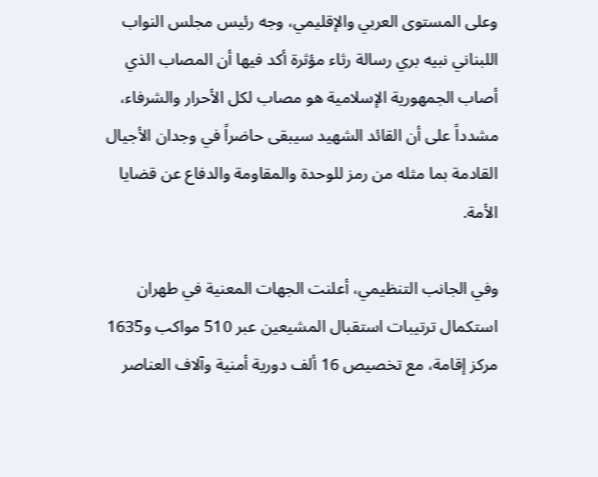وعلى المستوى العربي والإقليمي، وجه رئيس مجلس النواب اللبناني نبيه بري رسالة رثاء مؤثرة أكد فيها أن المصاب الذي أصاب الجمهورية الإسلامية هو مصاب لكل الأحرار والشرفاء، مشدداً على أن القائد الشهيد سيبقى حاضراً في وجدان الأجيال القادمة بما مثله من رمز للوحدة والمقاومة والدفاع عن قضايا الأمة.

وفي الجانب التنظيمي، أعلنت الجهات المعنية في طهران استكمال ترتيبات استقبال المشيعين عبر 510 مواكب و1635 مركز إقامة، مع تخصيص 16 ألف دورية أمنية وآلاف العناصر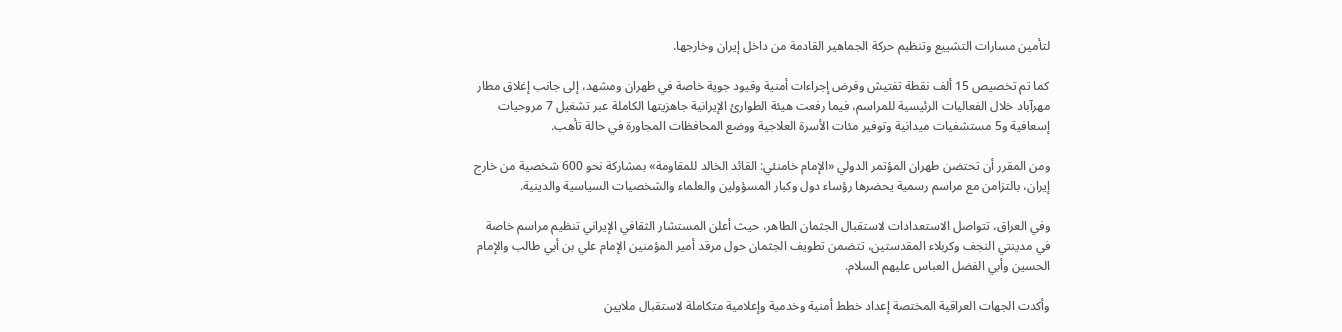لتأمين مسارات التشييع وتنظيم حركة الجماهير القادمة من داخل إيران وخارجها.

كما تم تخصيص 15 ألف نقطة تفتيش وفرض إجراءات أمنية وقيود جوية خاصة في طهران ومشهد، إلى جانب إغلاق مطار مهرآباد خلال الفعاليات الرئيسية للمراسم، فيما رفعت هيئة الطوارئ الإيرانية جاهزيتها الكاملة عبر تشغيل 7 مروحيات إسعافية و5 مستشفيات ميدانية وتوفير مئات الأسرة العلاجية ووضع المحافظات المجاورة في حالة تأهب.

ومن المقرر أن تحتضن طهران المؤتمر الدولي «الإمام خامنئي: القائد الخالد للمقاومة» بمشاركة نحو 600 شخصية من خارج إيران، بالتزامن مع مراسم رسمية يحضرها رؤساء دول وكبار المسؤولين والعلماء والشخصيات السياسية والدينية.

وفي العراق، تتواصل الاستعدادات لاستقبال الجثمان الطاهر، حيث أعلن المستشار الثقافي الإيراني تنظيم مراسم خاصة في مدينتي النجف وكربلاء المقدستين، تتضمن تطويف الجثمان حول مرقد أمير المؤمنين الإمام علي بن أبي طالب والإمام الحسين وأبي الفضل العباس عليهم السلام.

وأكدت الجهات العراقية المختصة إعداد خطط أمنية وخدمية وإعلامية متكاملة لاستقبال ملايين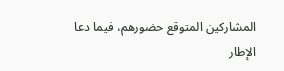المشاركين المتوقع حضورهم، فيما دعا الإطار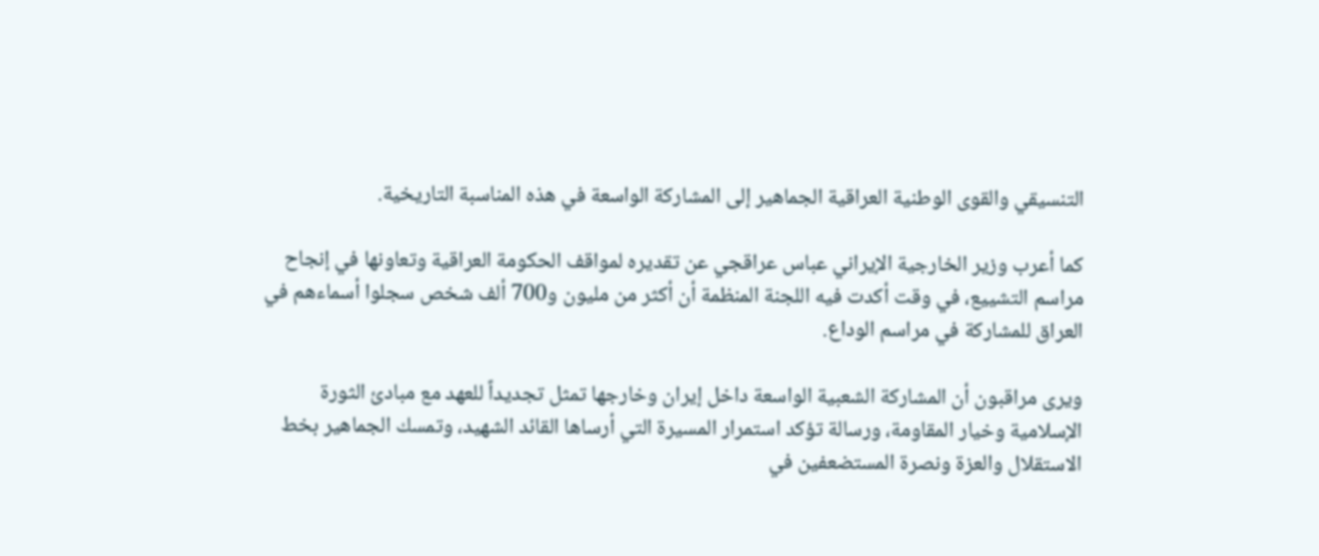التنسيقي والقوى الوطنية العراقية الجماهير إلى المشاركة الواسعة في هذه المناسبة التاريخية.

كما أعرب وزير الخارجية الإيراني عباس عراقجي عن تقديره لمواقف الحكومة العراقية وتعاونها في إنجاح مراسم التشييع، في وقت أكدت فيه اللجنة المنظمة أن أكثر من مليون و700 ألف شخص سجلوا أسماءهم في العراق للمشاركة في مراسم الوداع.

ويرى مراقبون أن المشاركة الشعبية الواسعة داخل إيران وخارجها تمثل تجديداً للعهد مع مبادئ الثورة الإسلامية وخيار المقاومة، ورسالة تؤكد استمرار المسيرة التي أرساها القائد الشهيد، وتمسك الجماهير بخط الاستقلال والعزة ونصرة المستضعفين في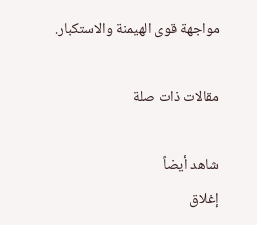مواجهة قوى الهيمنة والاستكبار.

مقالات ذات صلة

شاهد أيضاً
إغلاق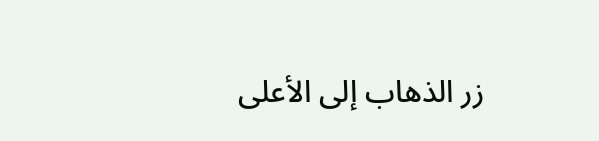زر الذهاب إلى الأعلى